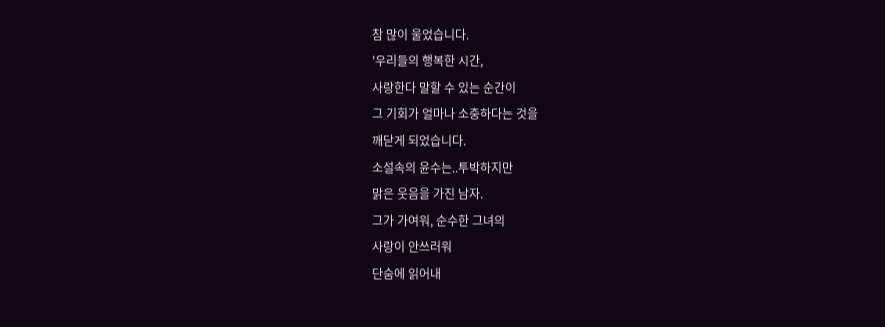참 많이 울었습니다.
'우리들의 행복한 시간,
사랑한다 말할 수 있는 순간이
그 기회가 얼마나 소중하다는 것을
깨닫게 되었습니다.
소설속의 윤수는..투박하지만
맑은 웃음을 가진 남자.
그가 가여워, 순수한 그녀의
사랑이 안쓰러워
단숨에 읽어내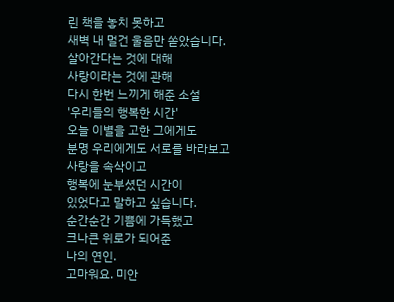린 책을 놓치 못하고
새벽 내 멀건 울음만 쏟았습니다.
살아간다는 것에 대해
사랑이라는 것에 관해
다시 한번 느끼게 해준 소설
'우리들의 행복한 시간'
오늘 이별을 고한 그에게도
분명 우리에게도 서로를 바라보고
사랑을 속삭이고
행복에 눈부셨던 시간이
있었다고 말하고 싶습니다.
순간순간 기쁨에 가득했고
크나큰 위로가 되어준
나의 연인.
고마워요. 미안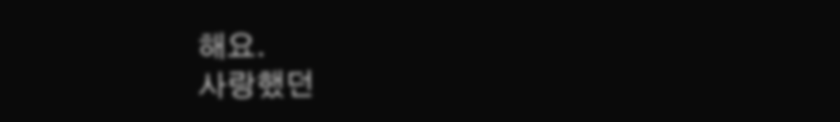해요.
사랑했던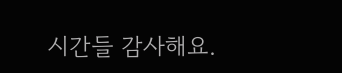시간들 감사해요.